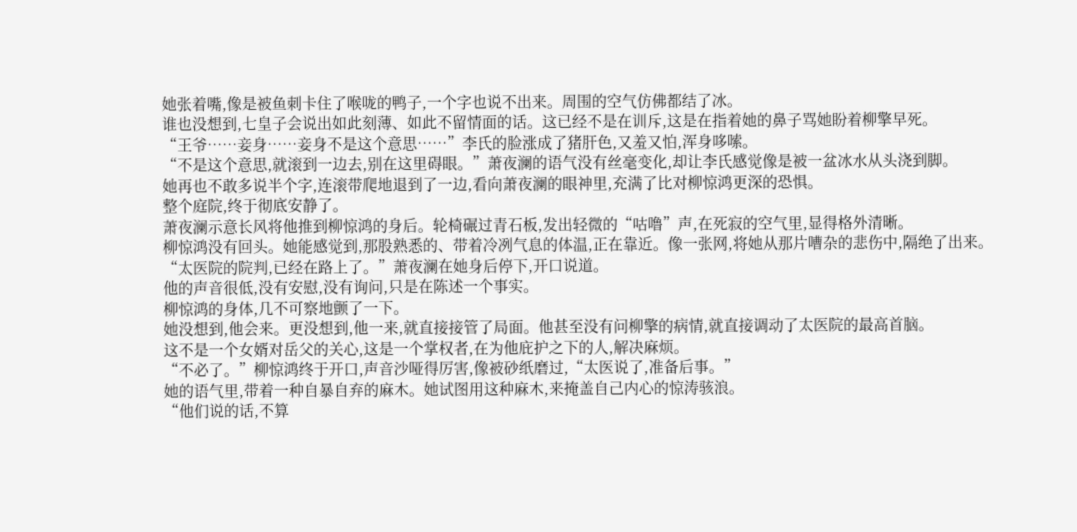她张着嘴,像是被鱼刺卡住了喉咙的鸭子,一个字也说不出来。周围的空气仿佛都结了冰。
谁也没想到,七皇子会说出如此刻薄、如此不留情面的话。这已经不是在训斥,这是在指着她的鼻子骂她盼着柳擎早死。
“王爷……妾身……妾身不是这个意思……”李氏的脸涨成了猪肝色,又羞又怕,浑身哆嗦。
“不是这个意思,就滚到一边去,别在这里碍眼。”萧夜澜的语气没有丝毫变化,却让李氏感觉像是被一盆冰水从头浇到脚。
她再也不敢多说半个字,连滚带爬地退到了一边,看向萧夜澜的眼神里,充满了比对柳惊鸿更深的恐惧。
整个庭院,终于彻底安静了。
萧夜澜示意长风将他推到柳惊鸿的身后。轮椅碾过青石板,发出轻微的“咕噜”声,在死寂的空气里,显得格外清晰。
柳惊鸿没有回头。她能感觉到,那股熟悉的、带着冷冽气息的体温,正在靠近。像一张网,将她从那片嘈杂的悲伤中,隔绝了出来。
“太医院的院判,已经在路上了。”萧夜澜在她身后停下,开口说道。
他的声音很低,没有安慰,没有询问,只是在陈述一个事实。
柳惊鸿的身体,几不可察地颤了一下。
她没想到,他会来。更没想到,他一来,就直接接管了局面。他甚至没有问柳擎的病情,就直接调动了太医院的最高首脑。
这不是一个女婿对岳父的关心,这是一个掌权者,在为他庇护之下的人,解决麻烦。
“不必了。”柳惊鸿终于开口,声音沙哑得厉害,像被砂纸磨过,“太医说了,准备后事。”
她的语气里,带着一种自暴自弃的麻木。她试图用这种麻木,来掩盖自己内心的惊涛骇浪。
“他们说的话,不算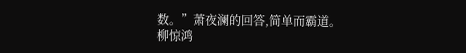数。”萧夜澜的回答,简单而霸道。
柳惊鸿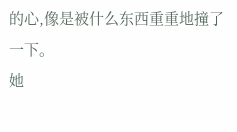的心,像是被什么东西重重地撞了一下。
她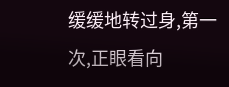缓缓地转过身,第一次,正眼看向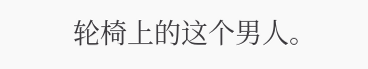轮椅上的这个男人。